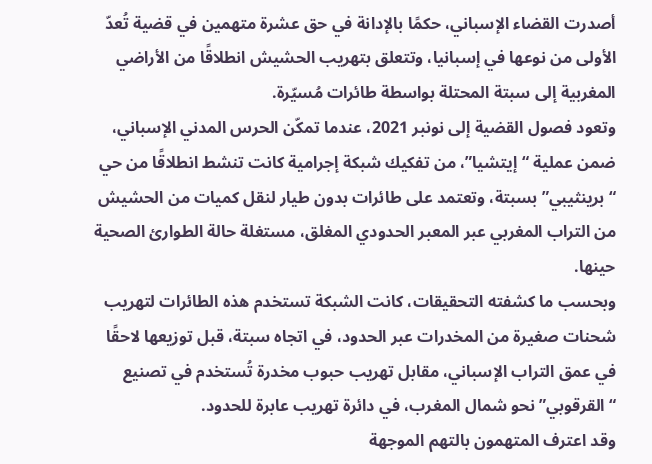أصدرت القضاء الإسباني، حكمًا بالإدانة في حق عشرة متهمين في قضية تُعدّ الأولى من نوعها في إسبانيا، وتتعلق بتهريب الحشيش انطلاقًا من الأراضي المغربية إلى سبتة المحتلة بواسطة طائرات مُسيّرة.
وتعود فصول القضية إلى نونبر 2021، عندما تمكّن الحرس المدني الإسباني، ضمن عملية “إيتشيا”، من تفكيك شبكة إجرامية كانت تنشط انطلاقًا من حي “برينثيبي” بسبتة، وتعتمد على طائرات بدون طيار لنقل كميات من الحشيش من التراب المغربي عبر المعبر الحدودي المغلق، مستغلة حالة الطوارئ الصحية حينها.
وبحسب ما كشفته التحقيقات، كانت الشبكة تستخدم هذه الطائرات لتهريب شحنات صغيرة من المخدرات عبر الحدود، في اتجاه سبتة، قبل توزيعها لاحقًا في عمق التراب الإسباني، مقابل تهريب حبوب مخدرة تُستخدم في تصنيع “القرقوبي” نحو شمال المغرب، في دائرة تهريب عابرة للحدود.
وقد اعترف المتهمون بالتهم الموجهة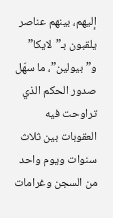إليهم، بينهم عناصر يلقبون بـ”لايكا” و”بيولين”، ما سهّل صدور الحكم الذي تراوحت فيه العقوبات بين ثلاث سنوات ويوم واحد من السجن وغرامات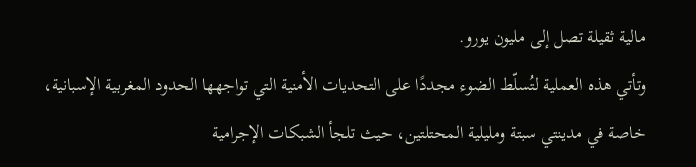مالية ثقيلة تصل إلى مليون يورو.
وتأتي هذه العملية لتُسلّط الضوء مجددًا على التحديات الأمنية التي تواجهها الحدود المغربية الإسبانية، خاصة في مدينتي سبتة ومليلية المحتلتين، حيث تلجأ الشبكات الإجرامية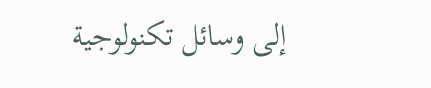إلى وسائل تكنولوجية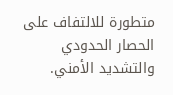متطورة للالتفاف على الحصار الحدودي والتشديد الأمني.